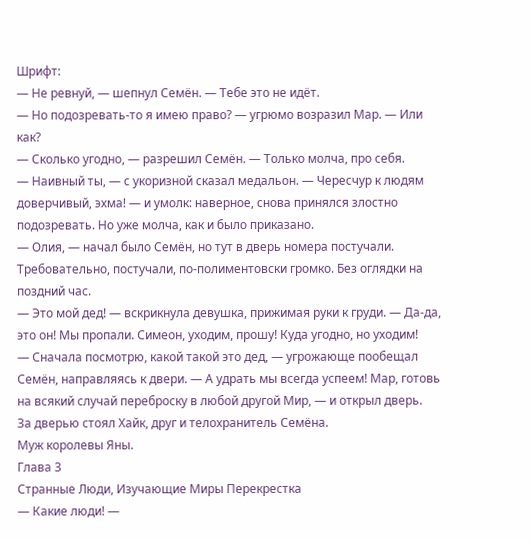Шрифт:
— Не ревнуй, — шепнул Семён. — Тебе это не идёт.
— Но подозревать-то я имею право? — угрюмо возразил Мар. — Или как?
— Сколько угодно, — разрешил Семён. — Только молча, про себя.
— Наивный ты, — с укоризной сказал медальон. — Чересчур к людям доверчивый, эхма! — и умолк: наверное, снова принялся злостно подозревать. Но уже молча, как и было приказано.
— Олия, — начал было Семён, но тут в дверь номера постучали. Требовательно, постучали, по-полиментовски громко. Без оглядки на поздний час.
— Это мой дед! — вскрикнула девушка, прижимая руки к груди. — Да-да, это он! Мы пропали. Симеон, уходим, прошу! Куда угодно, но уходим!
— Сначала посмотрю, какой такой это дед, — угрожающе пообещал Семён, направляясь к двери. — А удрать мы всегда успеем! Мар, готовь на всякий случай переброску в любой другой Мир, — и открыл дверь.
За дверью стоял Хайк, друг и телохранитель Семёна.
Муж королевы Яны.
Глава 3
Странные Люди, Изучающие Миры Перекрестка
— Какие люди! —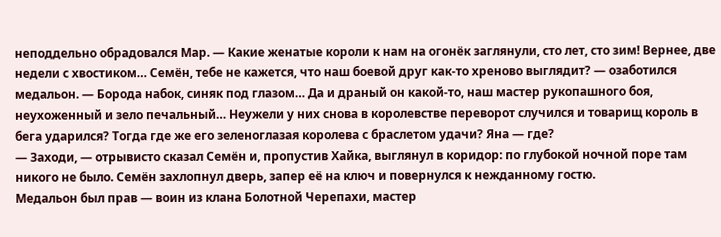неподдельно обрадовался Мар. — Какие женатые короли к нам на огонёк заглянули, сто лет, сто зим! Вернее, две недели с хвостиком… Семён, тебе не кажется, что наш боевой друг как-то хреново выглядит? — озаботился медальон. — Борода набок, синяк под глазом… Да и драный он какой-то, наш мастер рукопашного боя, неухоженный и зело печальный… Неужели у них снова в королевстве переворот случился и товарищ король в бега ударился? Тогда где же его зеленоглазая королева с браслетом удачи? Яна — где?
— Заходи, — отрывисто сказал Семён и, пропустив Хайка, выглянул в коридор: по глубокой ночной поре там никого не было. Семён захлопнул дверь, запер её на ключ и повернулся к нежданному гостю.
Медальон был прав — воин из клана Болотной Черепахи, мастер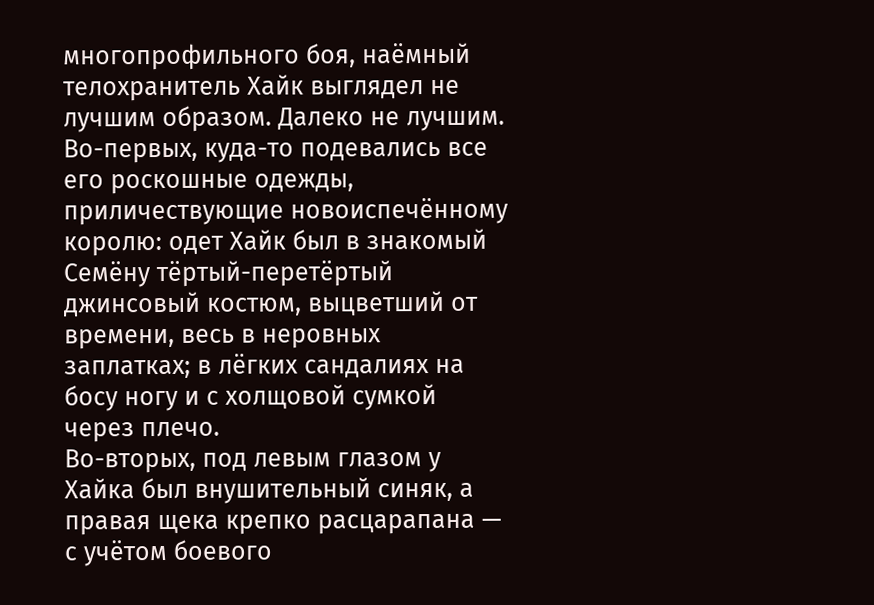многопрофильного боя, наёмный телохранитель Хайк выглядел не лучшим образом. Далеко не лучшим.
Во-первых, куда-то подевались все его роскошные одежды, приличествующие новоиспечённому королю: одет Хайк был в знакомый Семёну тёртый-перетёртый джинсовый костюм, выцветший от времени, весь в неровных заплатках; в лёгких сандалиях на босу ногу и с холщовой сумкой через плечо.
Во-вторых, под левым глазом у Хайка был внушительный синяк, а правая щека крепко расцарапана — с учётом боевого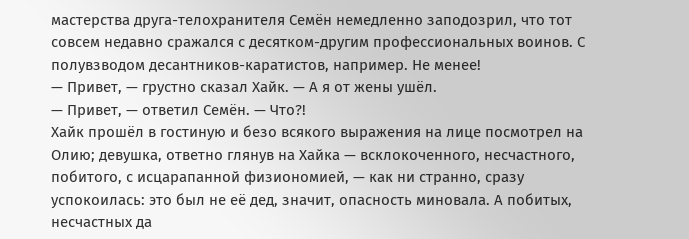мастерства друга-телохранителя Семён немедленно заподозрил, что тот совсем недавно сражался с десятком-другим профессиональных воинов. С полувзводом десантников-каратистов, например. Не менее!
— Привет, — грустно сказал Хайк. — А я от жены ушёл.
— Привет, — ответил Семён. — Что?!
Хайк прошёл в гостиную и безо всякого выражения на лице посмотрел на Олию; девушка, ответно глянув на Хайка — всклокоченного, несчастного, побитого, с исцарапанной физиономией, — как ни странно, сразу успокоилась: это был не её дед, значит, опасность миновала. А побитых, несчастных да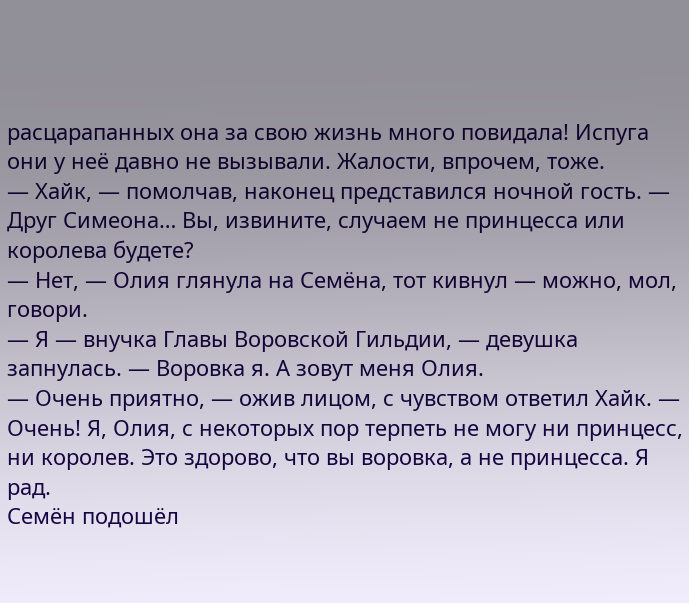расцарапанных она за свою жизнь много повидала! Испуга они у неё давно не вызывали. Жалости, впрочем, тоже.
— Хайк, — помолчав, наконец представился ночной гость. — Друг Симеона… Вы, извините, случаем не принцесса или королева будете?
— Нет, — Олия глянула на Семёна, тот кивнул — можно, мол, говори.
— Я — внучка Главы Воровской Гильдии, — девушка запнулась. — Воровка я. А зовут меня Олия.
— Очень приятно, — ожив лицом, с чувством ответил Хайк. — Очень! Я, Олия, с некоторых пор терпеть не могу ни принцесс, ни королев. Это здорово, что вы воровка, а не принцесса. Я рад.
Семён подошёл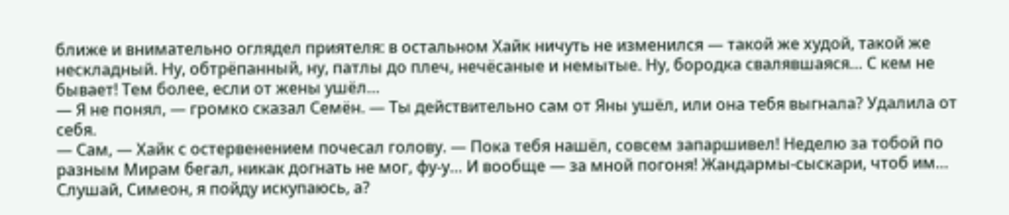ближе и внимательно оглядел приятеля: в остальном Хайк ничуть не изменился — такой же худой, такой же нескладный. Ну, обтрёпанный, ну, патлы до плеч, нечёсаные и немытые. Ну, бородка свалявшаяся… С кем не бывает! Тем более, если от жены ушёл…
— Я не понял, — громко сказал Семён. — Ты действительно сам от Яны ушёл, или она тебя выгнала? Удалила от себя.
— Сам, — Хайк с остервенением почесал голову. — Пока тебя нашёл, совсем запаршивел! Неделю за тобой по разным Мирам бегал, никак догнать не мог, фу-у… И вообще — за мной погоня! Жандармы-сыскари, чтоб им… Слушай, Симеон, я пойду искупаюсь, а?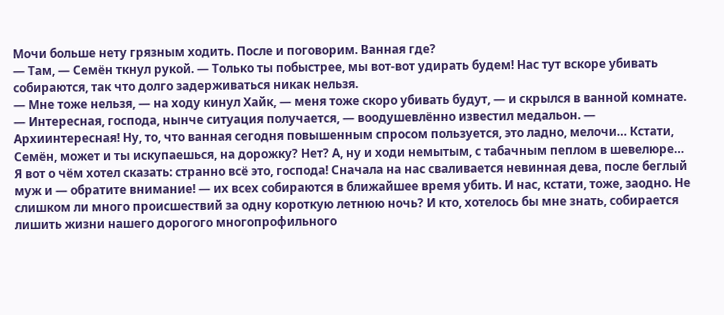Мочи больше нету грязным ходить. После и поговорим. Ванная где?
— Там, — Семён ткнул рукой. — Только ты побыстрее, мы вот-вот удирать будем! Нас тут вскоре убивать собираются, так что долго задерживаться никак нельзя.
— Мне тоже нельзя, — на ходу кинул Хайк, — меня тоже скоро убивать будут, — и скрылся в ванной комнате.
— Интересная, господа, нынче ситуация получается, — воодушевлённо известил медальон. — Архиинтересная! Ну, то, что ванная сегодня повышенным спросом пользуется, это ладно, мелочи… Кстати, Семён, может и ты искупаешься, на дорожку? Нет? А, ну и ходи немытым, с табачным пеплом в шевелюре… Я вот о чём хотел сказать: странно всё это, господа! Сначала на нас сваливается невинная дева, после беглый муж и — обратите внимание! — их всех собираются в ближайшее время убить. И нас, кстати, тоже, заодно. Не слишком ли много происшествий за одну короткую летнюю ночь? И кто, хотелось бы мне знать, собирается лишить жизни нашего дорогого многопрофильного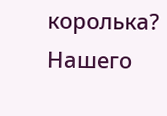королька? Нашего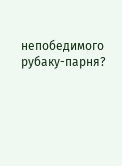непобедимого рубаку-парня?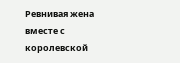Ревнивая жена вместе с королевской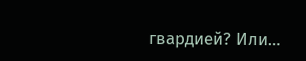гвардией? Или…